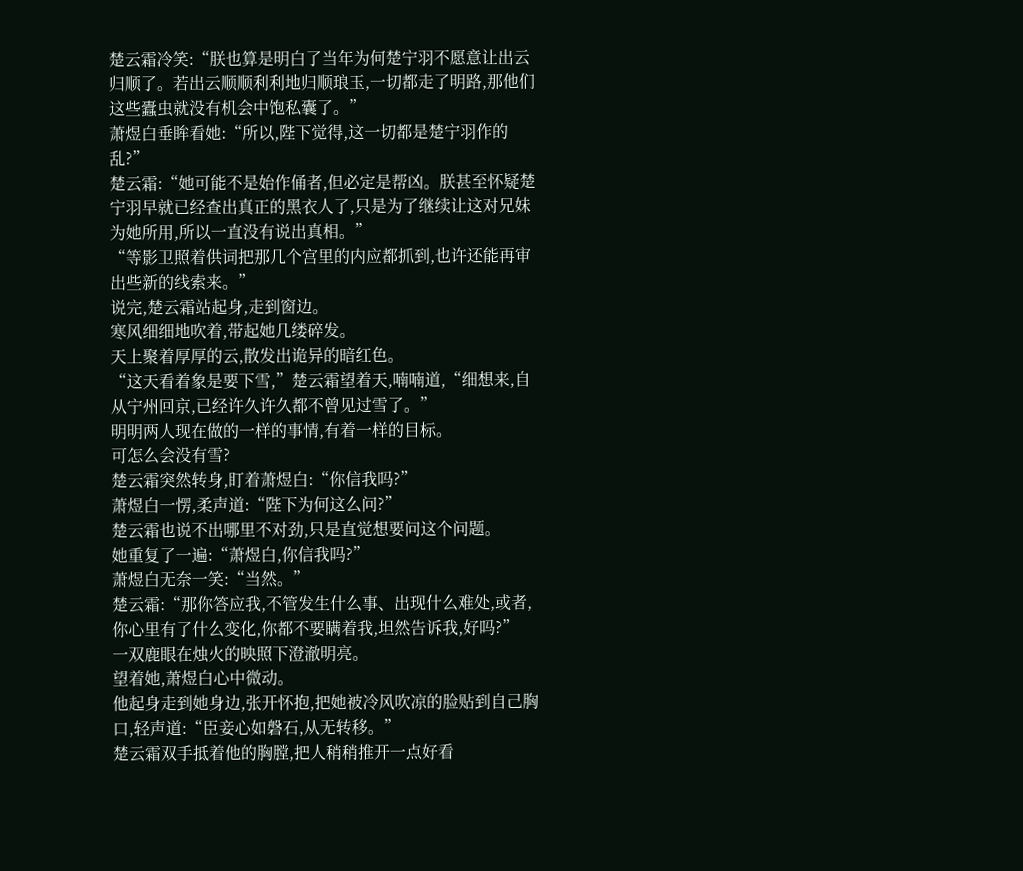楚云霜冷笑:“朕也算是明白了当年为何楚宁羽不愿意让出云归顺了。若出云顺顺利利地归顺琅玉,一切都走了明路,那他们这些蠹虫就没有机会中饱私囊了。”
萧煜白垂眸看她:“所以,陛下觉得,这一切都是楚宁羽作的乱?”
楚云霜:“她可能不是始作俑者,但必定是帮凶。朕甚至怀疑楚宁羽早就已经查出真正的黑衣人了,只是为了继续让这对兄妹为她所用,所以一直没有说出真相。”
“等影卫照着供词把那几个宫里的内应都抓到,也许还能再审出些新的线索来。”
说完,楚云霜站起身,走到窗边。
寒风细细地吹着,带起她几缕碎发。
天上聚着厚厚的云,散发出诡异的暗红色。
“这天看着象是要下雪,”楚云霜望着天,喃喃道,“细想来,自从宁州回京,已经许久许久都不曾见过雪了。”
明明两人现在做的一样的事情,有着一样的目标。
可怎么会没有雪?
楚云霜突然转身,盯着萧煜白:“你信我吗?”
萧煜白一愣,柔声道:“陛下为何这么问?”
楚云霜也说不出哪里不对劲,只是直觉想要问这个问题。
她重复了一遍:“萧煜白,你信我吗?”
萧煜白无奈一笑:“当然。”
楚云霜:“那你答应我,不管发生什么事、出现什么难处,或者,你心里有了什么变化,你都不要瞒着我,坦然告诉我,好吗?”
一双鹿眼在烛火的映照下澄澈明亮。
望着她,萧煜白心中微动。
他起身走到她身边,张开怀抱,把她被冷风吹凉的脸贴到自己胸口,轻声道:“臣妾心如磐石,从无转移。”
楚云霜双手抵着他的胸膛,把人稍稍推开一点好看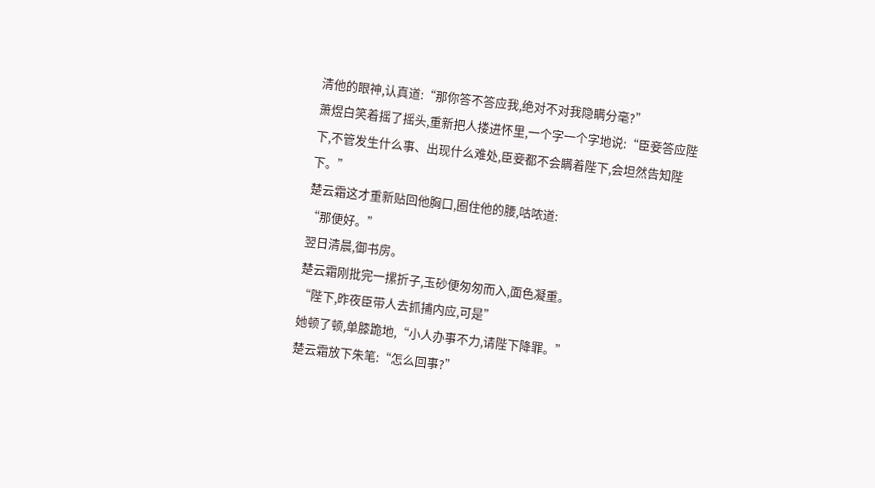清他的眼神,认真道:“那你答不答应我,绝对不对我隐瞒分毫?”
萧煜白笑着摇了摇头,重新把人搂进怀里,一个字一个字地说:“臣妾答应陛下,不管发生什么事、出现什么难处,臣妾都不会瞒着陛下,会坦然告知陛下。”
楚云霜这才重新贴回他胸口,圈住他的腰,咕哝道:
“那便好。”
翌日清晨,御书房。
楚云霜刚批完一摞折子,玉砂便匆匆而入,面色凝重。
“陛下,昨夜臣带人去抓捕内应,可是”
她顿了顿,单膝跪地,“小人办事不力,请陛下降罪。”
楚云霜放下朱笔:“怎么回事?”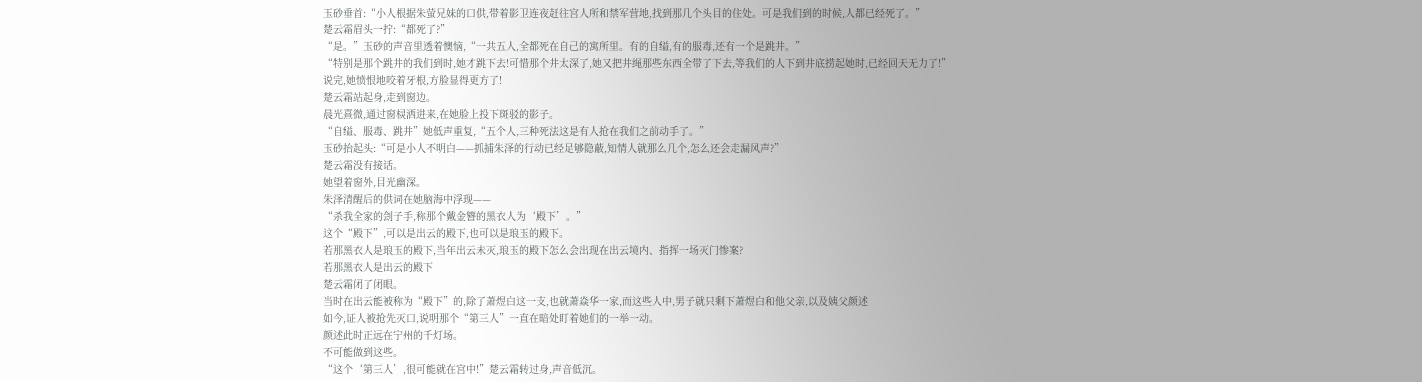玉砂垂首:“小人根据朱萤兄妹的口供,带着影卫连夜赶往宫人所和禁军营地,找到那几个头目的住处。可是我们到的时候,人都已经死了。”
楚云霜眉头一拧:“都死了?”
“是。”玉砂的声音里透着懊恼,“一共五人,全都死在自己的寓所里。有的自缢,有的服毒,还有一个是跳井。”
“特别是那个跳井的我们到时,她才跳下去!可惜那个井太深了,她又把井绳那些东西全带了下去,等我们的人下到井底捞起她时,已经回天无力了!”
说完,她愤恨地咬着牙根,方脸显得更方了!
楚云霜站起身,走到窗边。
晨光熹微,通过窗棂洒进来,在她脸上投下斑驳的影子。
“自缢、服毒、跳井”她低声重复,“五个人,三种死法这是有人抢在我们之前动手了。”
玉砂抬起头:“可是小人不明白——抓捕朱泽的行动已经足够隐蔽,知情人就那么几个,怎么还会走漏风声?”
楚云霜没有接话。
她望着窗外,目光幽深。
朱泽清醒后的供词在她脑海中浮现——
“杀我全家的刽子手,称那个戴金簪的黑衣人为‘殿下’。”
这个“殿下”,可以是出云的殿下,也可以是琅玉的殿下。
若那黑衣人是琅玉的殿下,当年出云未灭,琅玉的殿下怎么会出现在出云境内、指挥一场灭门惨案?
若那黑衣人是出云的殿下
楚云霜闭了闭眼。
当时在出云能被称为“殿下”的,除了萧煜白这一支,也就萧焱华一家,而这些人中,男子就只剩下萧煜白和他父亲,以及姨父颜述
如今,证人被抢先灭口,说明那个“第三人”一直在暗处盯着她们的一举一动。
颜述此时正远在宁州的千灯场。
不可能做到这些。
“这个‘第三人’,很可能就在宫中!”楚云霜转过身,声音低沉。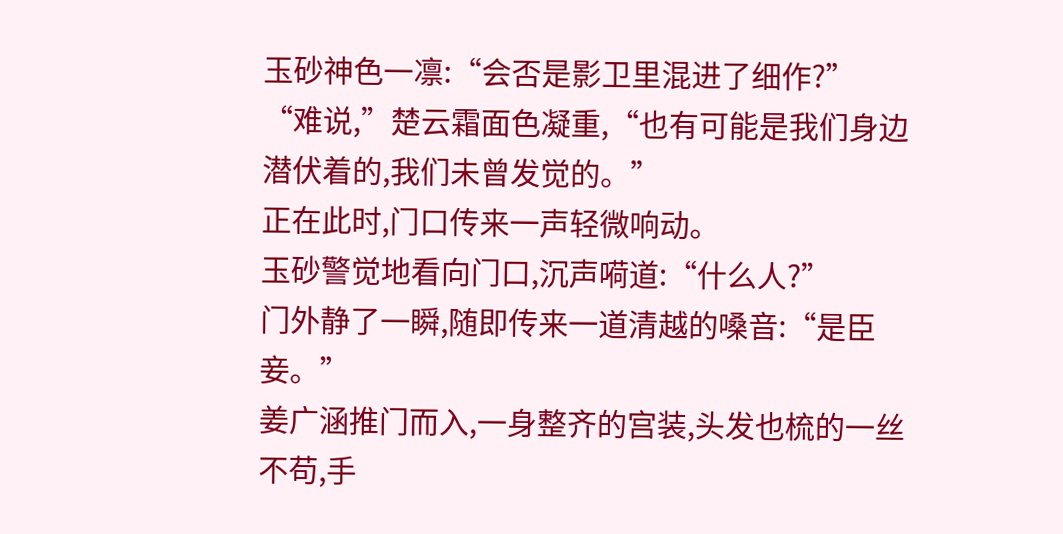玉砂神色一凛:“会否是影卫里混进了细作?”
“难说,”楚云霜面色凝重,“也有可能是我们身边潜伏着的,我们未曾发觉的。”
正在此时,门口传来一声轻微响动。
玉砂警觉地看向门口,沉声嗬道:“什么人?”
门外静了一瞬,随即传来一道清越的嗓音:“是臣妾。”
姜广涵推门而入,一身整齐的宫装,头发也梳的一丝不苟,手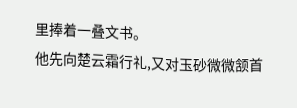里捧着一叠文书。
他先向楚云霜行礼,又对玉砂微微颔首